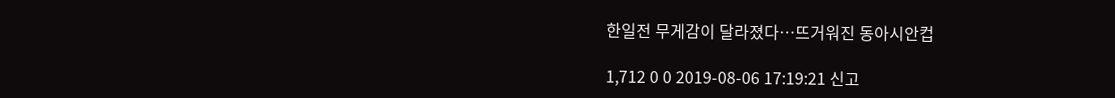한일전 무게감이 달라졌다…뜨거워진 동아시안컵

1,712 0 0 2019-08-06 17:19:21 신고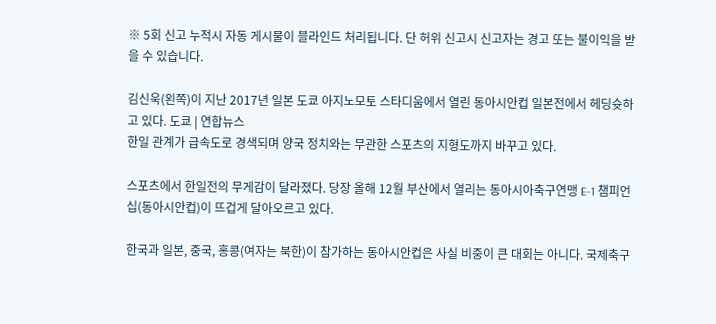※ 5회 신고 누적시 자동 게시물이 블라인드 처리됩니다. 단 허위 신고시 신고자는 경고 또는 불이익을 받을 수 있습니다.

김신욱(왼쪽)이 지난 2017년 일본 도쿄 아지노모토 스타디움에서 열린 동아시안컵 일본전에서 헤딩슛하고 있다. 도쿄 | 연합뉴스
한일 관계가 급속도로 경색되며 양국 정치와는 무관한 스포츠의 지형도까지 바꾸고 있다.

스포츠에서 한일전의 무게감이 달라졌다. 당장 올해 12월 부산에서 열리는 동아시아축구연맹 E-1 챔피언십(동아시안컵)이 뜨겁게 달아오르고 있다.

한국과 일본, 중국, 홍콩(여자는 북한)이 참가하는 동아시안컵은 사실 비중이 큰 대회는 아니다. 국제축구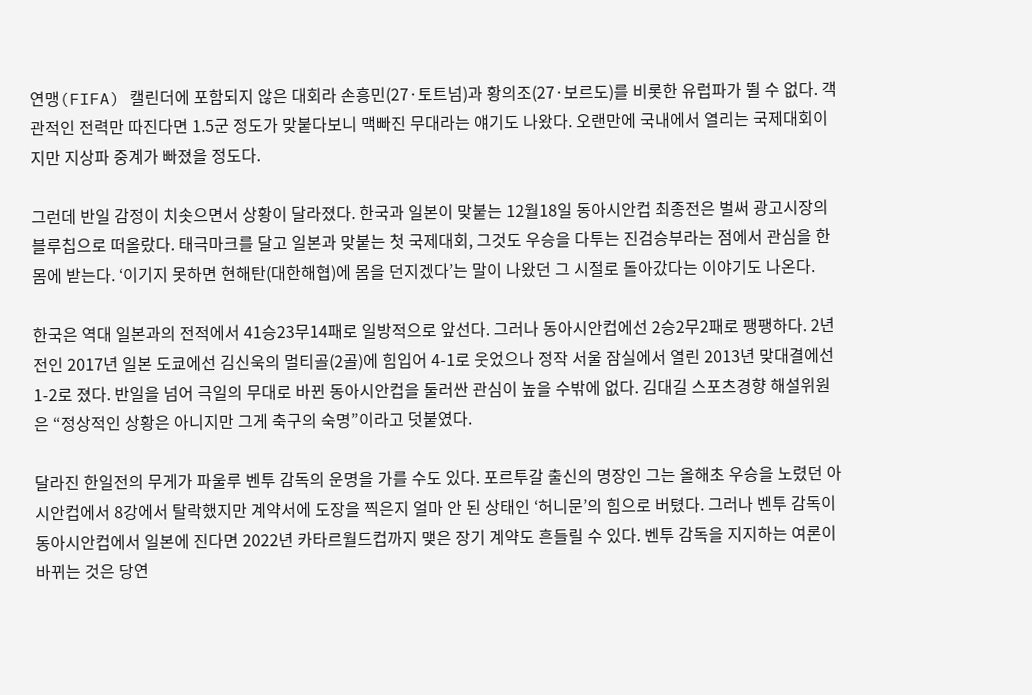연맹(FIFA) 캘린더에 포함되지 않은 대회라 손흥민(27·토트넘)과 황의조(27·보르도)를 비롯한 유럽파가 뛸 수 없다. 객관적인 전력만 따진다면 1.5군 정도가 맞붙다보니 맥빠진 무대라는 얘기도 나왔다. 오랜만에 국내에서 열리는 국제대회이지만 지상파 중계가 빠졌을 정도다.

그런데 반일 감정이 치솟으면서 상황이 달라졌다. 한국과 일본이 맞붙는 12월18일 동아시안컵 최종전은 벌써 광고시장의 블루칩으로 떠올랐다. 태극마크를 달고 일본과 맞붙는 첫 국제대회, 그것도 우승을 다투는 진검승부라는 점에서 관심을 한 몸에 받는다. ‘이기지 못하면 현해탄(대한해협)에 몸을 던지겠다’는 말이 나왔던 그 시절로 돌아갔다는 이야기도 나온다.

한국은 역대 일본과의 전적에서 41승23무14패로 일방적으로 앞선다. 그러나 동아시안컵에선 2승2무2패로 팽팽하다. 2년 전인 2017년 일본 도쿄에선 김신욱의 멀티골(2골)에 힘입어 4-1로 웃었으나 정작 서울 잠실에서 열린 2013년 맞대결에선 1-2로 졌다. 반일을 넘어 극일의 무대로 바뀐 동아시안컵을 둘러싼 관심이 높을 수밖에 없다. 김대길 스포츠경향 해설위원은 “정상적인 상황은 아니지만 그게 축구의 숙명”이라고 덧붙였다.

달라진 한일전의 무게가 파울루 벤투 감독의 운명을 가를 수도 있다. 포르투갈 출신의 명장인 그는 올해초 우승을 노렸던 아시안컵에서 8강에서 탈락했지만 계약서에 도장을 찍은지 얼마 안 된 상태인 ‘허니문’의 힘으로 버텼다. 그러나 벤투 감독이 동아시안컵에서 일본에 진다면 2022년 카타르월드컵까지 맺은 장기 계약도 흔들릴 수 있다. 벤투 감독을 지지하는 여론이 바뀌는 것은 당연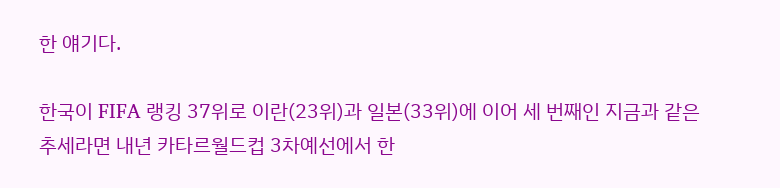한 얘기다.

한국이 FIFA 랭킹 37위로 이란(23위)과 일본(33위)에 이어 세 번째인 지금과 같은 추세라면 내년 카타르월드컵 3차예선에서 한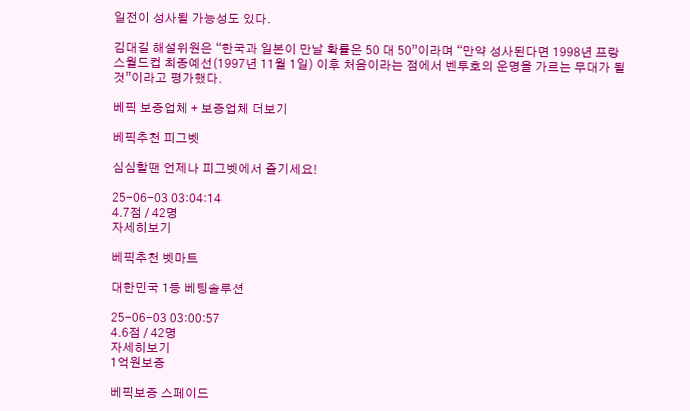일전이 성사될 가능성도 있다.

김대길 해설위원은 “한국과 일본이 만날 확률은 50 대 50”이라며 “만약 성사된다면 1998년 프랑스월드컵 최종예선(1997년 11월 1일) 이후 처음이라는 점에서 벤투호의 운명을 가르는 무대가 될 것”이라고 평가했다.

베픽 보증업체 + 보증업체 더보기

베픽추천 피그벳

심심할땐 언제나 피그벳에서 즐기세요!

25-06-03 03:04:14
4.7점 / 42명
자세히보기

베픽추천 벳마트

대한민국 1등 베팅솔루션

25-06-03 03:00:57
4.6점 / 42명
자세히보기
1억원보증

베픽보증 스페이드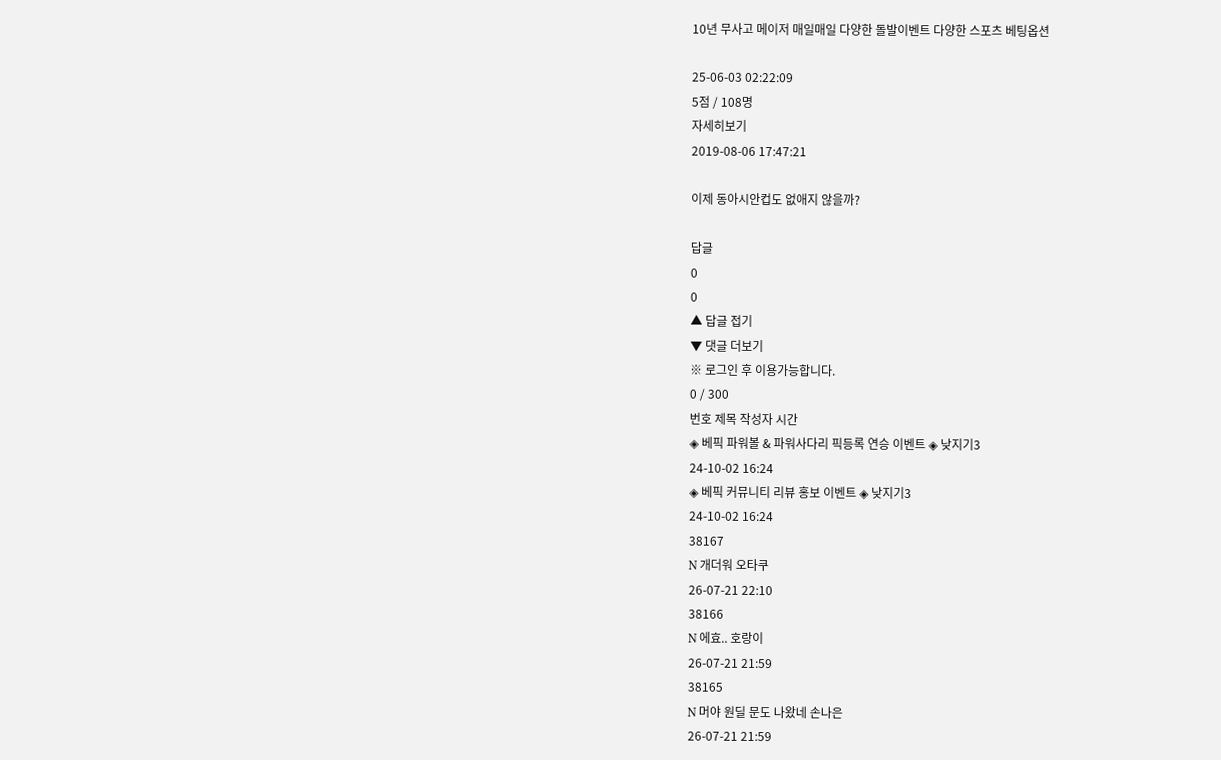10년 무사고 메이저 매일매일 다양한 돌발이벤트 다양한 스포츠 베팅옵션

25-06-03 02:22:09
5점 / 108명
자세히보기
2019-08-06 17:47:21

이제 동아시안컵도 없애지 않을까?

답글
0
0
▲ 답글 접기
▼ 댓글 더보기
※ 로그인 후 이용가능합니다.
0 / 300
번호 제목 작성자 시간
◈ 베픽 파워볼 & 파워사다리 픽등록 연승 이벤트 ◈ 낮지기3
24-10-02 16:24
◈ 베픽 커뮤니티 리뷰 홍보 이벤트 ◈ 낮지기3
24-10-02 16:24
38167
N 개더워 오타쿠
26-07-21 22:10
38166
N 에효.. 호랑이
26-07-21 21:59
38165
N 머야 원딜 문도 나왔네 손나은
26-07-21 21:59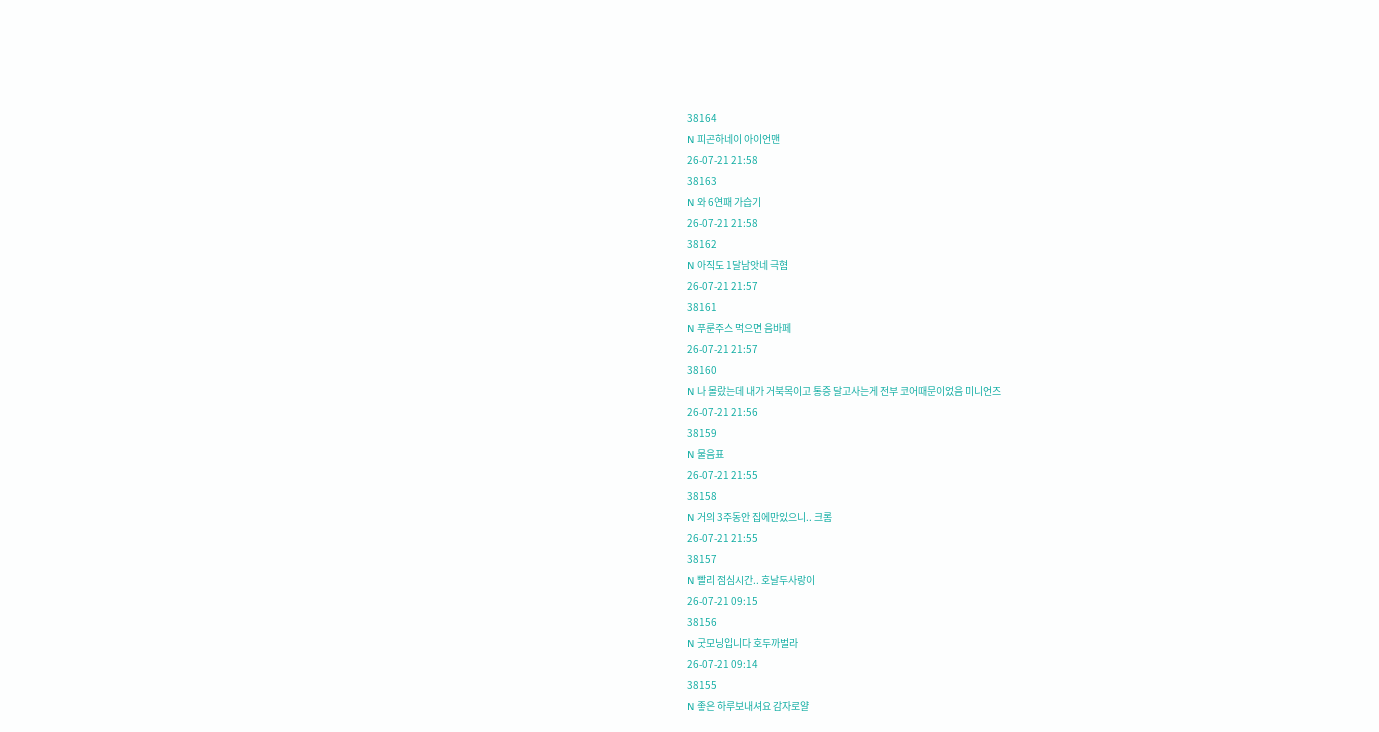38164
N 피곤하네이 아이언맨
26-07-21 21:58
38163
N 와 6연패 가습기
26-07-21 21:58
38162
N 아직도 1달남앗네 극혐
26-07-21 21:57
38161
N 푸룬주스 먹으면 음바페
26-07-21 21:57
38160
N 나 몰랐는데 내가 거북목이고 통증 달고사는게 전부 코어때문이었음 미니언즈
26-07-21 21:56
38159
N 물음표
26-07-21 21:55
38158
N 거의 3주동안 집에만있으니.. 크롬
26-07-21 21:55
38157
N 빨리 점심시간.. 호날두사랑이
26-07-21 09:15
38156
N 굿모닝입니다 호두까벌라
26-07-21 09:14
38155
N 좋은 하루보내셔요 감자로얄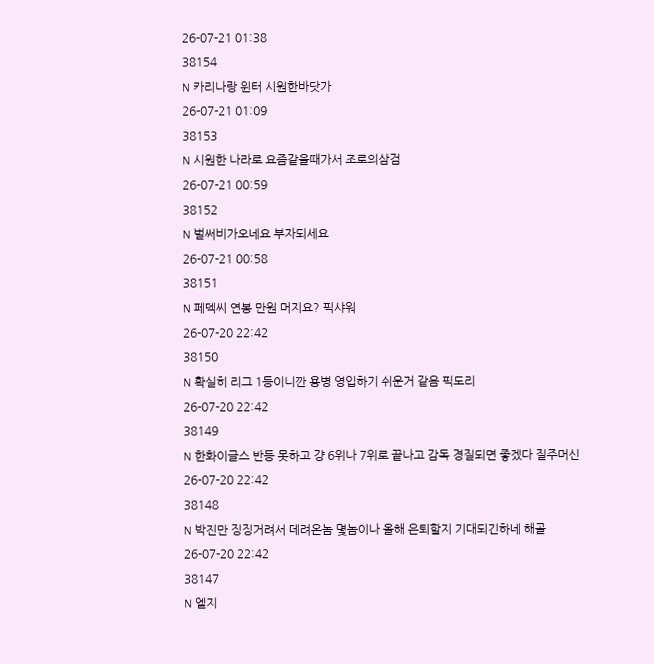26-07-21 01:38
38154
N 카리나랑 윈터 시원한바닷가
26-07-21 01:09
38153
N 시원한 나라로 요즘같을때가서 조로의삼검
26-07-21 00:59
38152
N 벌써비가오네요 부자되세요
26-07-21 00:58
38151
N 페덱씨 연봉 만원 머지요? 픽샤워
26-07-20 22:42
38150
N 확실히 리그 1등이니깐 용병 영입하기 쉬운거 같음 픽도리
26-07-20 22:42
38149
N 한화이글스 반등 못하고 걍 6위나 7위로 끝나고 감독 경질되면 좋겠다 질주머신
26-07-20 22:42
38148
N 박진만 징징거려서 데려온놈 몇놈이나 올해 은퇴할지 기대되긴하네 해골
26-07-20 22:42
38147
N 엘지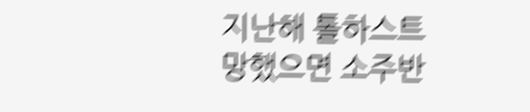지난해 톨하스트 망했으면 소주반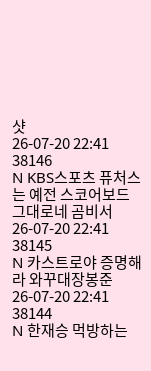샷
26-07-20 22:41
38146
N KBS스포츠 퓨처스는 예전 스코어보드 그대로네 곰비서
26-07-20 22:41
38145
N 카스트로야 증명해라 와꾸대장봉준
26-07-20 22:41
38144
N 한재승 먹방하는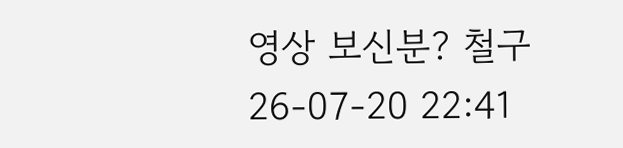영상 보신분? 철구
26-07-20 22:41